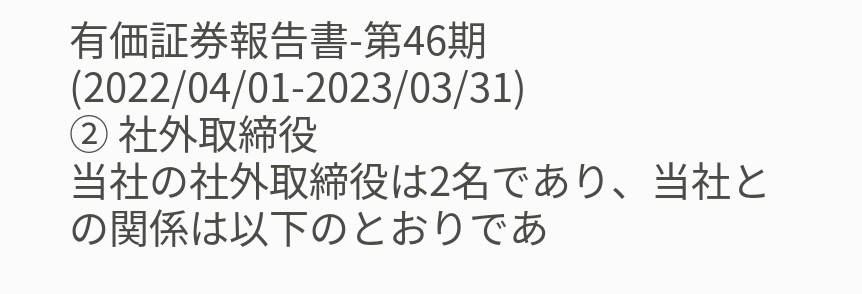有価証券報告書-第46期(2022/04/01-2023/03/31)
② 社外取締役
当社の社外取締役は2名であり、当社との関係は以下のとおりであ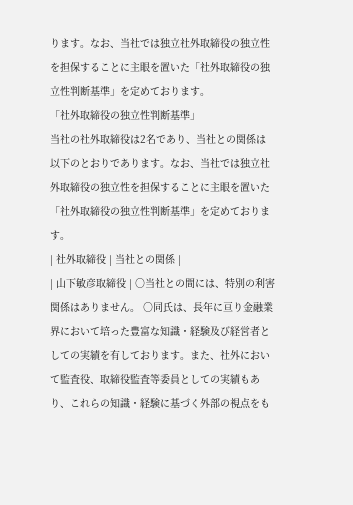ります。なお、当社では独立社外取締役の独立性を担保することに主眼を置いた「社外取締役の独立性判断基準」を定めております。
「社外取締役の独立性判断基準」
当社の社外取締役は2名であり、当社との関係は以下のとおりであります。なお、当社では独立社外取締役の独立性を担保することに主眼を置いた「社外取締役の独立性判断基準」を定めております。
| 社外取締役 | 当社との関係 |
| 山下敏彦取締役 | ○当社との間には、特別の利害関係はありません。 ○同氏は、長年に亘り金融業界において培った豊富な知識・経験及び経営者としての実績を有しております。また、社外において監査役、取締役監査等委員としての実績もあり、これらの知識・経験に基づく外部の視点をも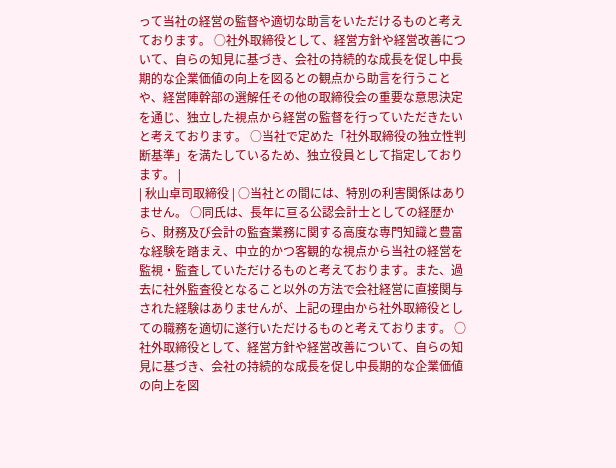って当社の経営の監督や適切な助言をいただけるものと考えております。 ○社外取締役として、経営方針や経営改善について、自らの知見に基づき、会社の持続的な成長を促し中長期的な企業価値の向上を図るとの観点から助言を行うことや、経営陣幹部の選解任その他の取締役会の重要な意思決定を通じ、独立した視点から経営の監督を行っていただきたいと考えております。 ○当社で定めた「社外取締役の独立性判断基準」を満たしているため、独立役員として指定しております。 |
| 秋山卓司取締役 | ○当社との間には、特別の利害関係はありません。 ○同氏は、長年に亘る公認会計士としての経歴から、財務及び会計の監査業務に関する高度な専門知識と豊富な経験を踏まえ、中立的かつ客観的な視点から当社の経営を監視・監査していただけるものと考えております。また、過去に社外監査役となること以外の方法で会社経営に直接関与された経験はありませんが、上記の理由から社外取締役としての職務を適切に遂行いただけるものと考えております。 ○社外取締役として、経営方針や経営改善について、自らの知見に基づき、会社の持続的な成長を促し中長期的な企業価値の向上を図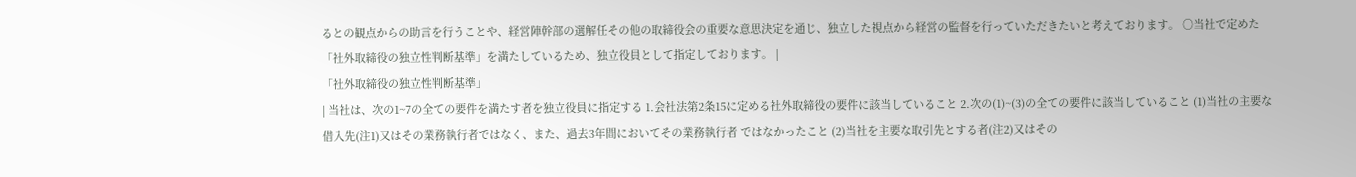るとの観点からの助言を行うことや、経営陣幹部の選解任その他の取締役会の重要な意思決定を通じ、独立した視点から経営の監督を行っていただきたいと考えております。 ○当社で定めた「社外取締役の独立性判断基準」を満たしているため、独立役員として指定しております。 |
「社外取締役の独立性判断基準」
| 当社は、次の1~7の全ての要件を満たす者を独立役員に指定する 1.会社法第2条15に定める社外取締役の要件に該当していること 2.次の(1)~(3)の全ての要件に該当していること (1)当社の主要な借入先(注1)又はその業務執行者ではなく、また、過去3年間においてその業務執行者 ではなかったこと (2)当社を主要な取引先とする者(注2)又はその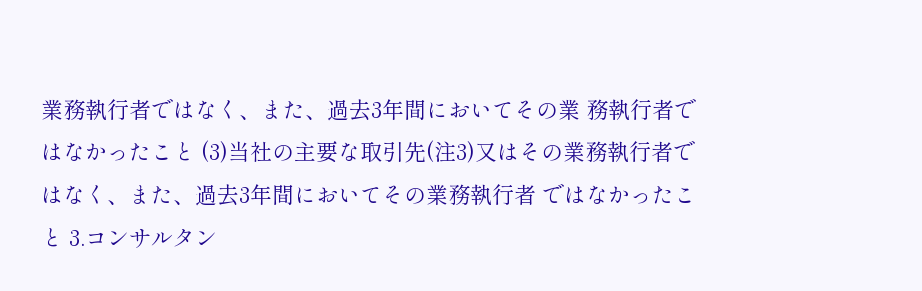業務執行者ではなく、また、過去3年間においてその業 務執行者ではなかったこと (3)当社の主要な取引先(注3)又はその業務執行者ではなく、また、過去3年間においてその業務執行者 ではなかったこと 3.コンサルタン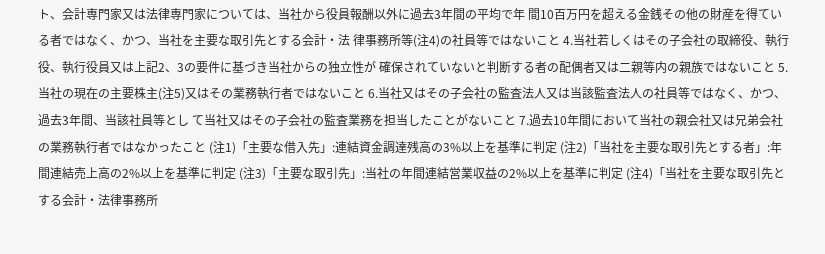ト、会計専門家又は法律専門家については、当社から役員報酬以外に過去3年間の平均で年 間10百万円を超える金銭その他の財産を得ている者ではなく、かつ、当社を主要な取引先とする会計・法 律事務所等(注4)の社員等ではないこと 4.当社若しくはその子会社の取締役、執行役、執行役員又は上記2、3の要件に基づき当社からの独立性が 確保されていないと判断する者の配偶者又は二親等内の親族ではないこと 5.当社の現在の主要株主(注5)又はその業務執行者ではないこと 6.当社又はその子会社の監査法人又は当該監査法人の社員等ではなく、かつ、過去3年間、当該社員等とし て当社又はその子会社の監査業務を担当したことがないこと 7.過去10年間において当社の親会社又は兄弟会社の業務執行者ではなかったこと (注1)「主要な借入先」:連結資金調達残高の3%以上を基準に判定 (注2)「当社を主要な取引先とする者」:年間連結売上高の2%以上を基準に判定 (注3)「主要な取引先」:当社の年間連結営業収益の2%以上を基準に判定 (注4)「当社を主要な取引先とする会計・法律事務所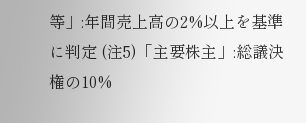等」:年間売上高の2%以上を基準に判定 (注5)「主要株主」:総議決権の10%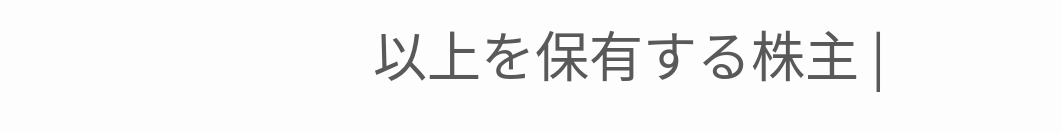以上を保有する株主 |